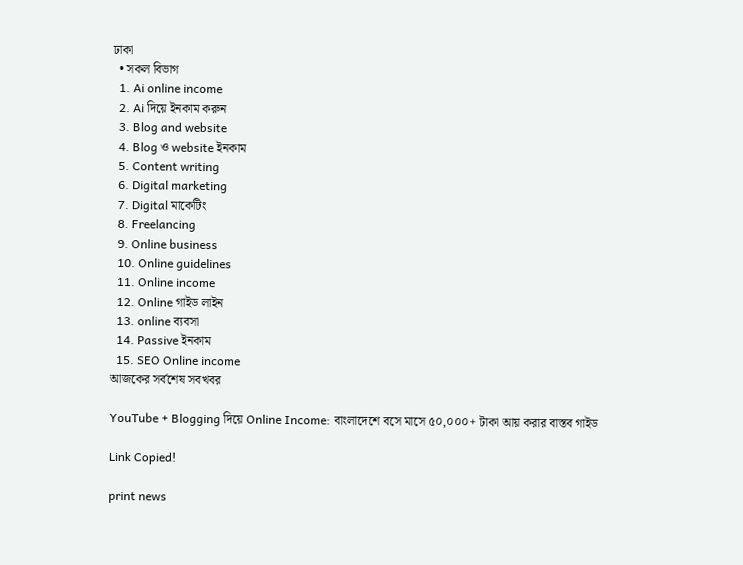ঢাকা
  • সকল বিভাগ
  1. Ai online income
  2. Ai দিয়ে ইনকাম করুন
  3. Blog and website
  4. Blog ও website ইনকাম
  5. Content writing
  6. Digital marketing
  7. Digital মাকেটিং
  8. Freelancing
  9. Online business
  10. Online guidelines
  11. Online income
  12. Online গাইড লাইন
  13. online ব্যবসা
  14. Passive ইনকাম
  15. SEO Online income
আজকের সর্বশেষ সবখবর

YouTube + Blogging দিয়ে Online Income: বাংলাদেশে বসে মাসে ৫০,০০০+ টাকা আয় করার বাস্তব গাইড

Link Copied!

print news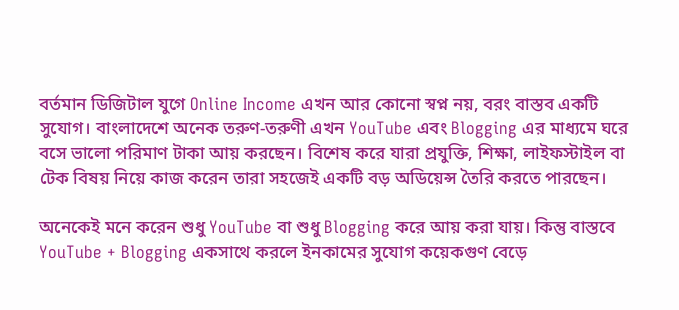বর্তমান ডিজিটাল যুগে Online Income এখন আর কোনো স্বপ্ন নয়, বরং বাস্তব একটি সুযোগ। বাংলাদেশে অনেক তরুণ-তরুণী এখন YouTube এবং Blogging এর মাধ্যমে ঘরে বসে ভালো পরিমাণ টাকা আয় করছেন। বিশেষ করে যারা প্রযুক্তি, শিক্ষা, লাইফস্টাইল বা টেক বিষয় নিয়ে কাজ করেন তারা সহজেই একটি বড় অডিয়েন্স তৈরি করতে পারছেন।

অনেকেই মনে করেন শুধু YouTube বা শুধু Blogging করে আয় করা যায়। কিন্তু বাস্তবে YouTube + Blogging একসাথে করলে ইনকামের সুযোগ কয়েকগুণ বেড়ে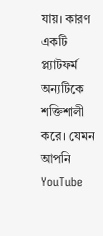যায়। কারণ একটি প্ল্যাটফর্ম অন্যটিকে শক্তিশালী করে। যেমন আপনি YouTube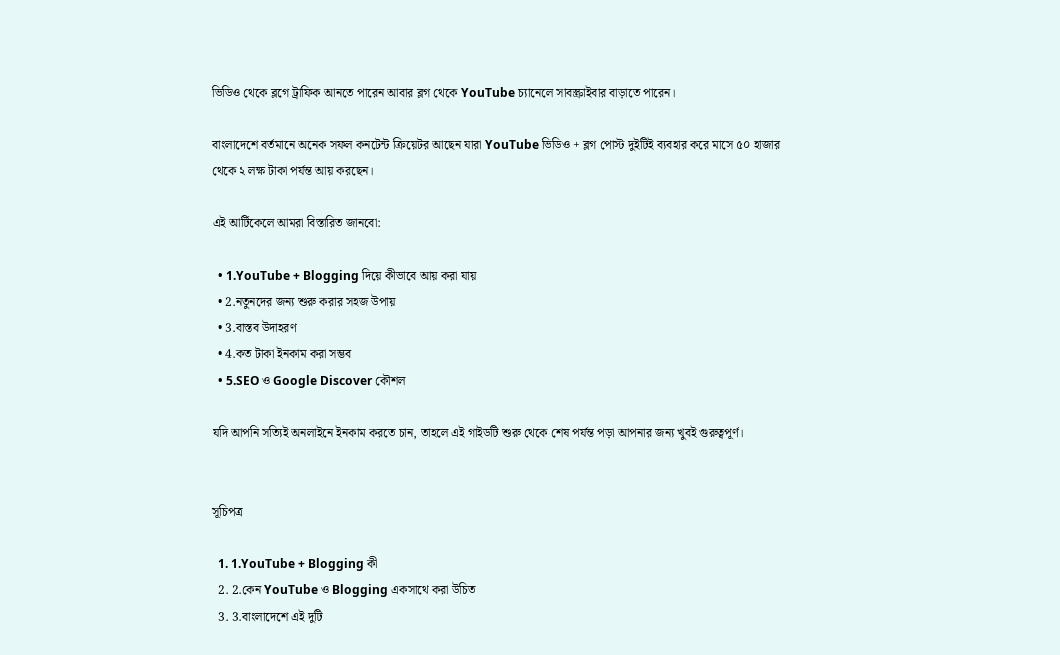ভিডিও থেকে ব্লগে ট্রাফিক আনতে পারেন আবার ব্লগ থেকে YouTube চ্যানেলে সাবস্ক্রাইবার বাড়াতে পারেন।

বাংলাদেশে বর্তমানে অনেক সফল কনটেন্ট ক্রিয়েটর আছেন যারা YouTube ভিডিও + ব্লগ পোস্ট দুইটিই ব্যবহার করে মাসে ৫০ হাজার থেকে ২ লক্ষ টাকা পর্যন্ত আয় করছেন।

এই আর্টিকেলে আমরা বিস্তারিত জানবো:

  • 1.YouTube + Blogging দিয়ে কীভাবে আয় করা যায়
  • 2.নতুনদের জন্য শুরু করার সহজ উপায়
  • 3.বাস্তব উদাহরণ
  • 4.কত টাকা ইনকাম করা সম্ভব
  • 5.SEO ও Google Discover কৌশল

যদি আপনি সত্যিই অনলাইনে ইনকাম করতে চান, তাহলে এই গাইডটি শুরু থেকে শেষ পর্যন্ত পড়া আপনার জন্য খুবই গুরুত্বপূর্ণ।


সূচিপত্র

  1. 1.YouTube + Blogging কী
  2. 2.কেন YouTube ও Blogging একসাথে করা উচিত
  3. 3.বাংলাদেশে এই দুটি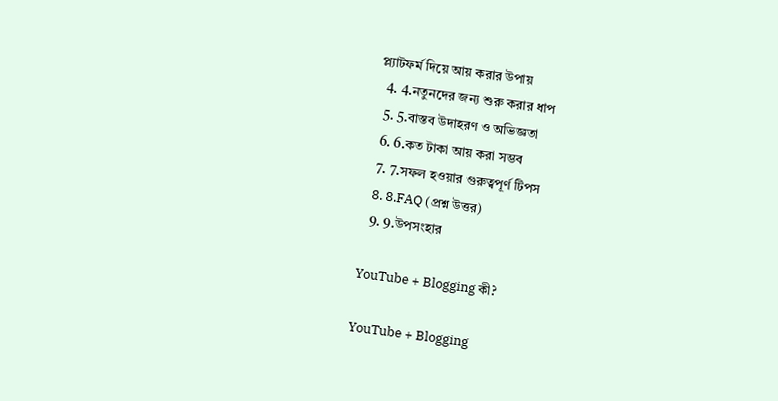প্ল্যাটফর্ম দিয়ে আয় করার উপায়
  4. 4.নতুনদের জন্য শুরু করার ধাপ
  5. 5.বাস্তব উদাহরণ ও অভিজ্ঞতা
  6. 6.কত টাকা আয় করা সম্ভব
  7. 7.সফল হওয়ার গুরুত্বপূর্ণ টিপস
  8. 8.FAQ (প্রশ্ন উত্তর)
  9. 9.উপসংহার

YouTube + Blogging কী?

YouTube + Blogging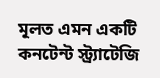মূলত এমন একটি কনটেন্ট স্ট্র্যাটেজি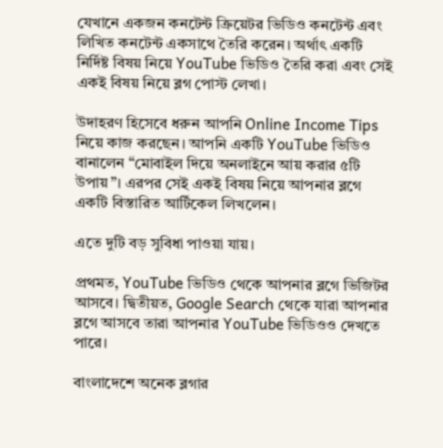যেখানে একজন কনটেন্ট ক্রিয়েটর ভিডিও কনটেন্ট এবং লিখিত কনটেন্ট একসাথে তৈরি করেন। অর্থাৎ একটি নির্দিষ্ট বিষয় নিয়ে YouTube ভিডিও তৈরি করা এবং সেই একই বিষয় নিয়ে ব্লগ পোস্ট লেখা।

উদাহরণ হিসেবে ধরুন আপনি Online Income Tips নিয়ে কাজ করছেন। আপনি একটি YouTube ভিডিও বানালেন “মোবাইল দিয়ে অনলাইনে আয় করার ৫টি উপায়”। এরপর সেই একই বিষয় নিয়ে আপনার ব্লগে একটি বিস্তারিত আর্টিকেল লিখলেন।

এতে দুটি বড় সুবিধা পাওয়া যায়।

প্রথমত, YouTube ভিডিও থেকে আপনার ব্লগে ভিজিটর আসবে। দ্বিতীয়ত, Google Search থেকে যারা আপনার ব্লগে আসবে তারা আপনার YouTube ভিডিওও দেখতে পারে।

বাংলাদেশে অনেক ব্লগার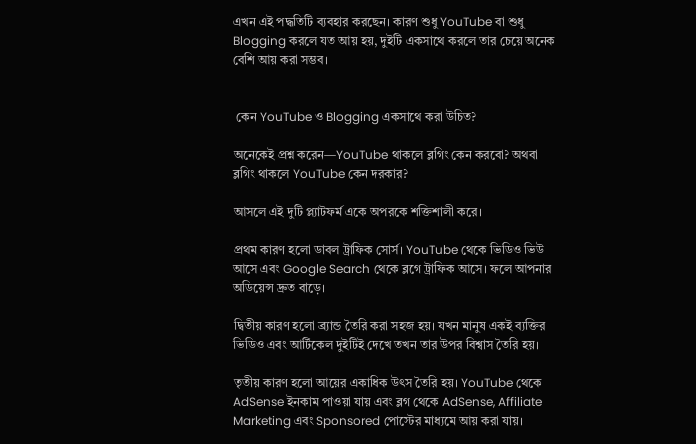এখন এই পদ্ধতিটি ব্যবহার করছেন। কারণ শুধু YouTube বা শুধু Blogging করলে যত আয় হয়, দুইটি একসাথে করলে তার চেয়ে অনেক বেশি আয় করা সম্ভব।


 কেন YouTube ও Blogging একসাথে করা উচিত?

অনেকেই প্রশ্ন করেন—YouTube থাকলে ব্লগিং কেন করবো? অথবা ব্লগিং থাকলে YouTube কেন দরকার?

আসলে এই দুটি প্ল্যাটফর্ম একে অপরকে শক্তিশালী করে।

প্রথম কারণ হলো ডাবল ট্রাফিক সোর্স। YouTube থেকে ভিডিও ভিউ আসে এবং Google Search থেকে ব্লগে ট্রাফিক আসে। ফলে আপনার অডিয়েন্স দ্রুত বাড়ে।

দ্বিতীয় কারণ হলো ব্র্যান্ড তৈরি করা সহজ হয়। যখন মানুষ একই ব্যক্তির ভিডিও এবং আর্টিকেল দুইটিই দেখে তখন তার উপর বিশ্বাস তৈরি হয়।

তৃতীয় কারণ হলো আয়ের একাধিক উৎস তৈরি হয়। YouTube থেকে AdSense ইনকাম পাওয়া যায় এবং ব্লগ থেকে AdSense, Affiliate Marketing এবং Sponsored পোস্টের মাধ্যমে আয় করা যায়।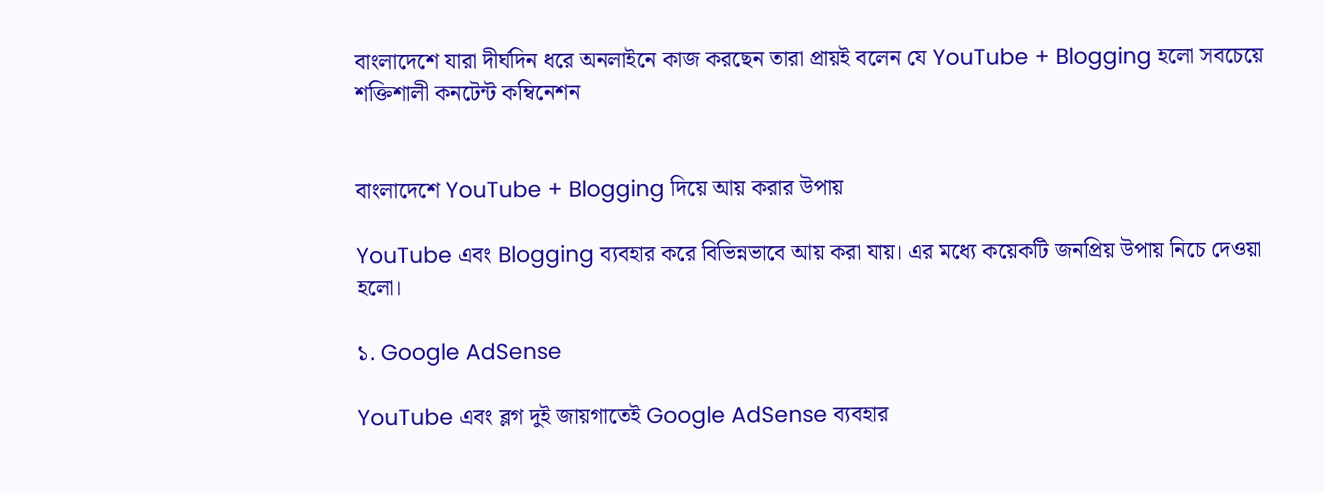বাংলাদেশে যারা দীর্ঘদিন ধরে অনলাইনে কাজ করছেন তারা প্রায়ই বলেন যে YouTube + Blogging হলো সবচেয়ে শক্তিশালী কনটেন্ট কম্বিনেশন


বাংলাদেশে YouTube + Blogging দিয়ে আয় করার উপায়

YouTube এবং Blogging ব্যবহার করে বিভিন্নভাবে আয় করা যায়। এর মধ্যে কয়েকটি জনপ্রিয় উপায় নিচে দেওয়া হলো।

১. Google AdSense

YouTube এবং ব্লগ দুই জায়গাতেই Google AdSense ব্যবহার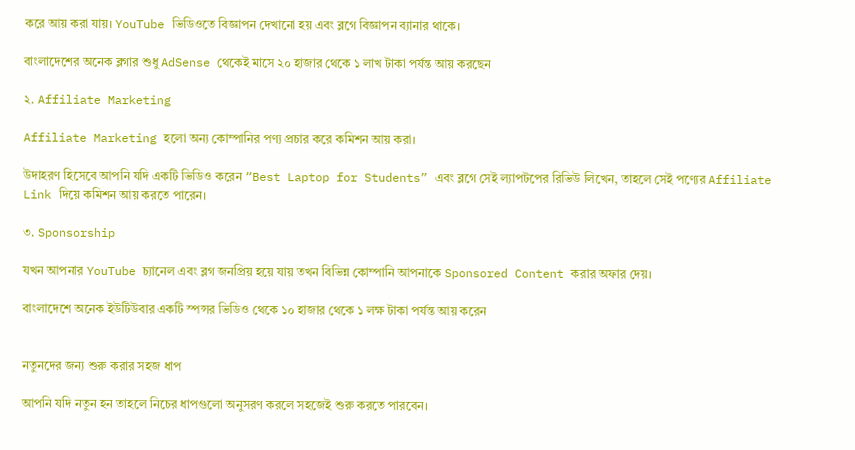করে আয় করা যায়। YouTube ভিডিওতে বিজ্ঞাপন দেখানো হয় এবং ব্লগে বিজ্ঞাপন ব্যানার থাকে।

বাংলাদেশের অনেক ব্লগার শুধু AdSense থেকেই মাসে ২০ হাজার থেকে ১ লাখ টাকা পর্যন্ত আয় করছেন

২. Affiliate Marketing

Affiliate Marketing হলো অন্য কোম্পানির পণ্য প্রচার করে কমিশন আয় করা।

উদাহরণ হিসেবে আপনি যদি একটি ভিডিও করেন “Best Laptop for Students” এবং ব্লগে সেই ল্যাপটপের রিভিউ লিখেন, তাহলে সেই পণ্যের Affiliate Link দিয়ে কমিশন আয় করতে পারেন।

৩. Sponsorship

যখন আপনার YouTube চ্যানেল এবং ব্লগ জনপ্রিয় হয়ে যায় তখন বিভিন্ন কোম্পানি আপনাকে Sponsored Content করার অফার দেয়।

বাংলাদেশে অনেক ইউটিউবার একটি স্পন্সর ভিডিও থেকে ১০ হাজার থেকে ১ লক্ষ টাকা পর্যন্ত আয় করেন


নতুনদের জন্য শুরু করার সহজ ধাপ

আপনি যদি নতুন হন তাহলে নিচের ধাপগুলো অনুসরণ করলে সহজেই শুরু করতে পারবেন।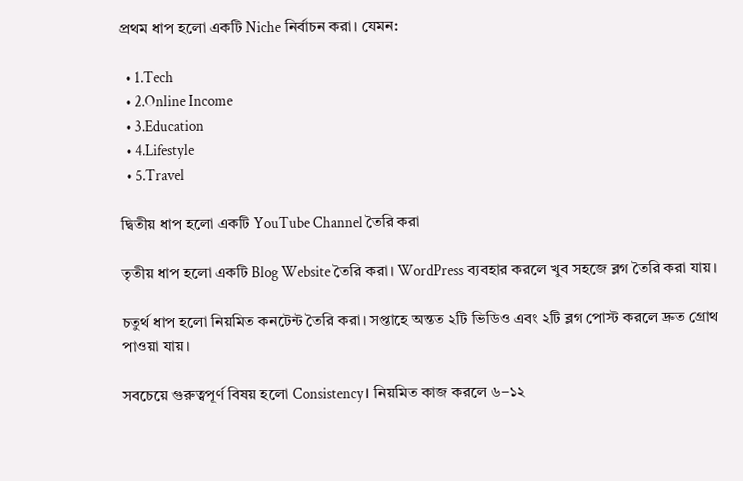প্রথম ধাপ হলো একটি Niche নির্বাচন করা। যেমন:

  • 1.Tech
  • 2.Online Income
  • 3.Education
  • 4.Lifestyle
  • 5.Travel

দ্বিতীয় ধাপ হলো একটি YouTube Channel তৈরি করা

তৃতীয় ধাপ হলো একটি Blog Website তৈরি করা। WordPress ব্যবহার করলে খুব সহজে ব্লগ তৈরি করা যায়।

চতুর্থ ধাপ হলো নিয়মিত কনটেন্ট তৈরি করা। সপ্তাহে অন্তত ২টি ভিডিও এবং ২টি ব্লগ পোস্ট করলে দ্রুত গ্রোথ পাওয়া যায়।

সবচেয়ে গুরুত্বপূর্ণ বিষয় হলো Consistency। নিয়মিত কাজ করলে ৬–১২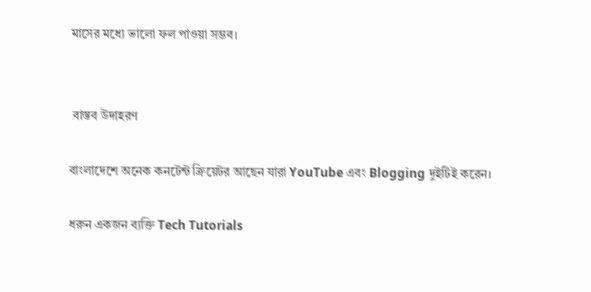মাসের মধ্যে ভালো ফল পাওয়া সম্ভব।


 বাস্তব উদাহরণ

বাংলাদেশে অনেক কনটেন্ট ক্রিয়েটর আছেন যারা YouTube এবং Blogging দুইটিই করেন।

ধরুন একজন ব্যক্তি Tech Tutorials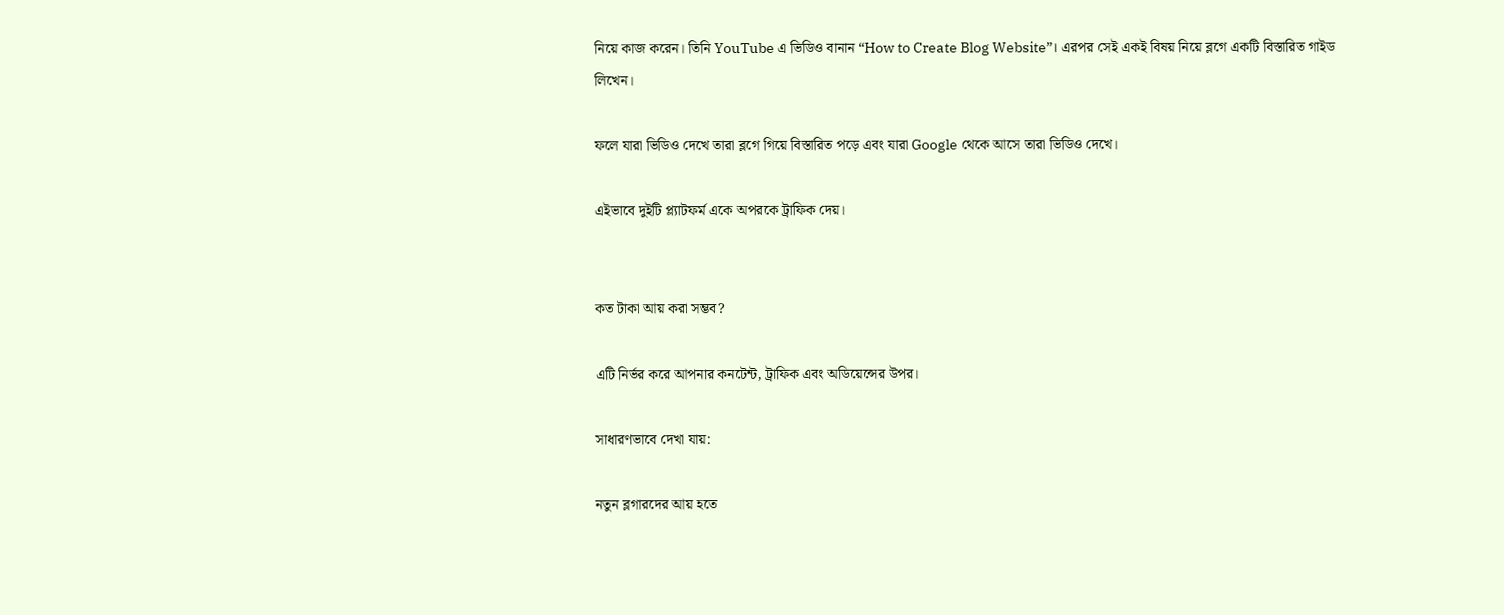নিয়ে কাজ করেন। তিনি YouTube এ ভিডিও বানান “How to Create Blog Website”। এরপর সেই একই বিষয় নিয়ে ব্লগে একটি বিস্তারিত গাইড লিখেন।

ফলে যারা ভিডিও দেখে তারা ব্লগে গিয়ে বিস্তারিত পড়ে এবং যারা Google থেকে আসে তারা ভিডিও দেখে।

এইভাবে দুইটি প্ল্যাটফর্ম একে অপরকে ট্রাফিক দেয়।


কত টাকা আয় করা সম্ভব?

এটি নির্ভর করে আপনার কনটেন্ট, ট্রাফিক এবং অডিয়েন্সের উপর।

সাধারণভাবে দেখা যায়:

নতুন ব্লগারদের আয় হতে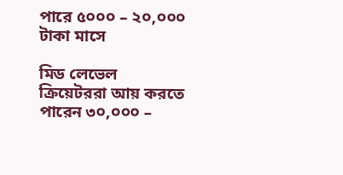পারে ৫০০০ – ২০,০০০ টাকা মাসে

মিড লেভেল ক্রিয়েটররা আয় করতে পারেন ৩০,০০০ –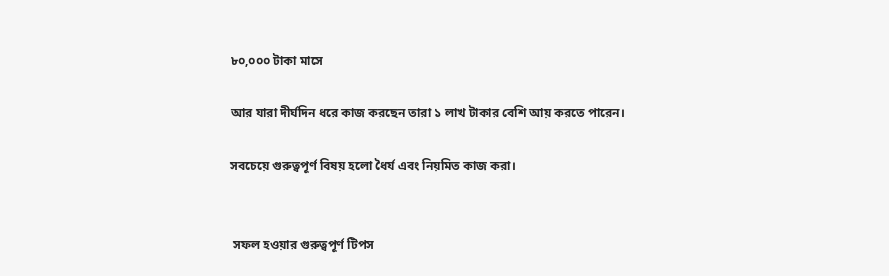৮০,০০০ টাকা মাসে

আর যারা দীর্ঘদিন ধরে কাজ করছেন তারা ১ লাখ টাকার বেশি আয় করতে পারেন।

সবচেয়ে গুরুত্বপূর্ণ বিষয় হলো ধৈর্য এবং নিয়মিত কাজ করা।


 সফল হওয়ার গুরুত্বপূর্ণ টিপস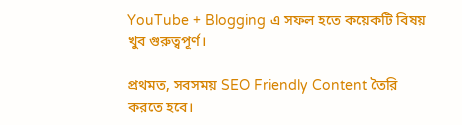YouTube + Blogging এ সফল হতে কয়েকটি বিষয় খুব গুরুত্বপূর্ণ।

প্রথমত, সবসময় SEO Friendly Content তৈরি করতে হবে।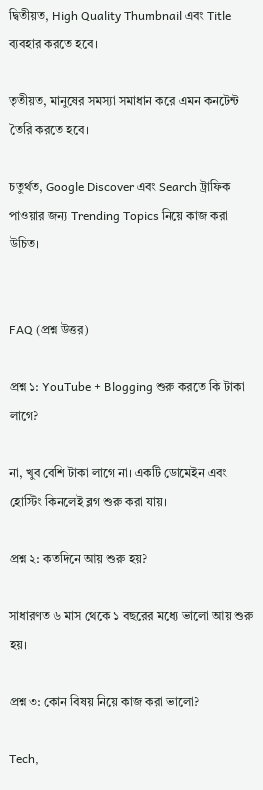দ্বিতীয়ত, High Quality Thumbnail এবং Title ব্যবহার করতে হবে।

তৃতীয়ত, মানুষের সমস্যা সমাধান করে এমন কনটেন্ট তৈরি করতে হবে।

চতুর্থত, Google Discover এবং Search ট্রাফিক পাওয়ার জন্য Trending Topics নিয়ে কাজ করা উচিত।


FAQ (প্রশ্ন উত্তর)

প্রশ্ন ১: YouTube + Blogging শুরু করতে কি টাকা লাগে?

না, খুব বেশি টাকা লাগে না। একটি ডোমেইন এবং হোস্টিং কিনলেই ব্লগ শুরু করা যায়।

প্রশ্ন ২: কতদিনে আয় শুরু হয়?

সাধারণত ৬ মাস থেকে ১ বছরের মধ্যে ভালো আয় শুরু হয়।

প্রশ্ন ৩: কোন বিষয় নিয়ে কাজ করা ভালো?

Tech,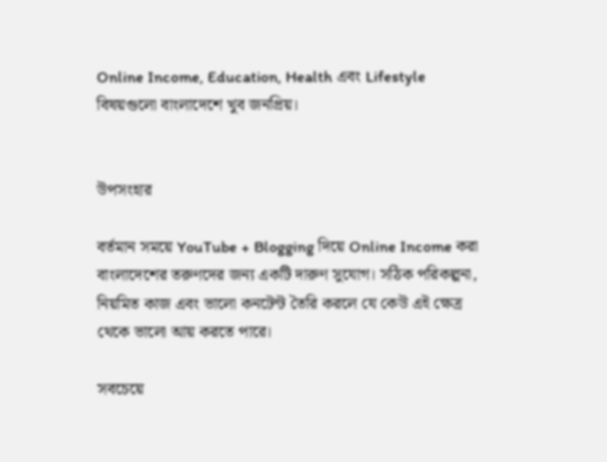Online Income, Education, Health এবং Lifestyle বিষয়গুলো বাংলাদেশে খুব জনপ্রিয়।


উপসংহার

বর্তমান সময়ে YouTube + Blogging দিয়ে Online Income করা বাংলাদেশের তরুণদের জন্য একটি দারুণ সুযোগ। সঠিক পরিকল্পনা, নিয়মিত কাজ এবং ভালো কনটেন্ট তৈরি করলে যে কেউ এই ক্ষেত্র থেকে ভালো আয় করতে পারে।

সবচেয়ে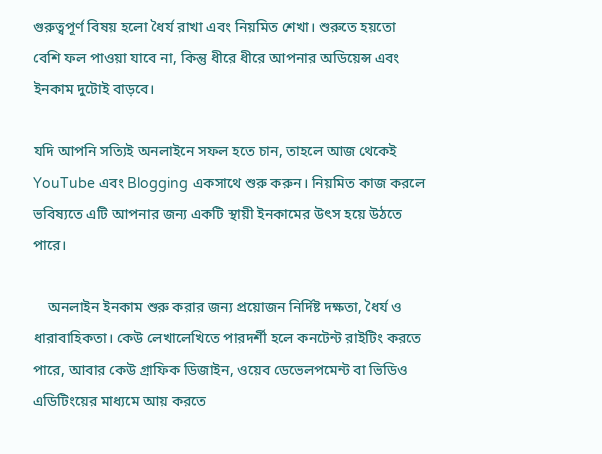গুরুত্বপূর্ণ বিষয় হলো ধৈর্য রাখা এবং নিয়মিত শেখা। শুরুতে হয়তো বেশি ফল পাওয়া যাবে না, কিন্তু ধীরে ধীরে আপনার অডিয়েন্স এবং ইনকাম দুটোই বাড়বে।

যদি আপনি সত্যিই অনলাইনে সফল হতে চান, তাহলে আজ থেকেই YouTube এবং Blogging একসাথে শুরু করুন। নিয়মিত কাজ করলে ভবিষ্যতে এটি আপনার জন্য একটি স্থায়ী ইনকামের উৎস হয়ে উঠতে পারে।

    অনলাইন ইনকাম শুরু করার জন্য প্রয়োজন নির্দিষ্ট দক্ষতা, ধৈর্য ও ধারাবাহিকতা। কেউ লেখালেখিতে পারদর্শী হলে কনটেন্ট রাইটিং করতে পারে, আবার কেউ গ্রাফিক ডিজাইন, ওয়েব ডেভেলপমেন্ট বা ভিডিও এডিটিংয়ের মাধ্যমে আয় করতে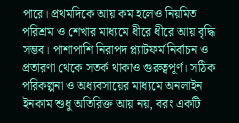পারে। প্রথমদিকে আয় কম হলেও নিয়মিত পরিশ্রম ও শেখার মাধ্যমে ধীরে ধীরে আয় বৃদ্ধি সম্ভব। পাশাপাশি নিরাপদ প্ল্যাটফর্ম নির্বাচন ও প্রতারণা থেকে সতর্ক থাকাও গুরুত্বপূর্ণ। সঠিক পরিকল্পনা ও অধ্যবসায়ের মাধ্যমে অনলাইন ইনকাম শুধু অতিরিক্ত আয় নয়, বরং একটি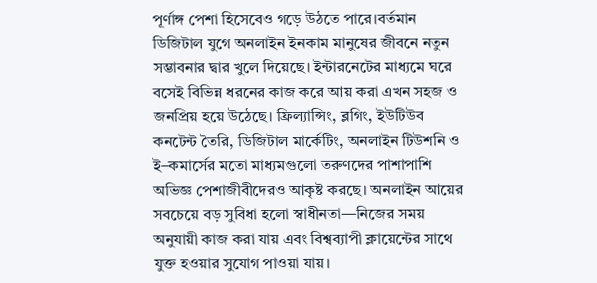পূর্ণাঙ্গ পেশা হিসেবেও গড়ে উঠতে পারে।বর্তমান ডিজিটাল যুগে অনলাইন ইনকাম মানুষের জীবনে নতুন সম্ভাবনার দ্বার খুলে দিয়েছে। ইন্টারনেটের মাধ্যমে ঘরে বসেই বিভিন্ন ধরনের কাজ করে আয় করা এখন সহজ ও জনপ্রিয় হয়ে উঠেছে। ফ্রিল্যান্সিং, ব্লগিং, ইউটিউব কনটেন্ট তৈরি, ডিজিটাল মার্কেটিং, অনলাইন টিউশনি ও ই–কমার্সের মতো মাধ্যমগুলো তরুণদের পাশাপাশি অভিজ্ঞ পেশাজীবীদেরও আকৃষ্ট করছে। অনলাইন আয়ের সবচেয়ে বড় সুবিধা হলো স্বাধীনতা—নিজের সময় অনুযায়ী কাজ করা যায় এবং বিশ্বব্যাপী ক্লায়েন্টের সাথে যুক্ত হওয়ার সুযোগ পাওয়া যায়।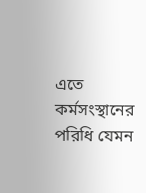এতে কর্মসংস্থানের পরিধি যেমন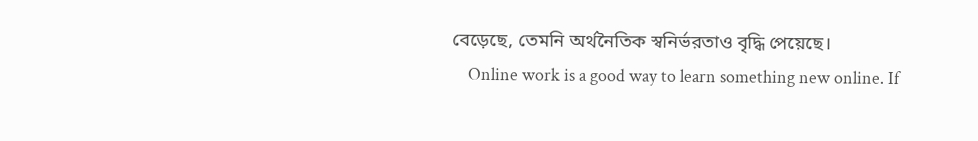বেড়েছে, তেমনি অর্থনৈতিক স্বনির্ভরতাও বৃদ্ধি পেয়েছে।
    Online work is a good way to learn something new online. If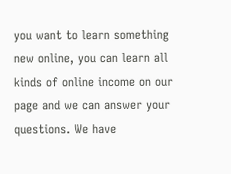you want to learn something new online, you can learn all kinds of online income on our page and we can answer your questions. We have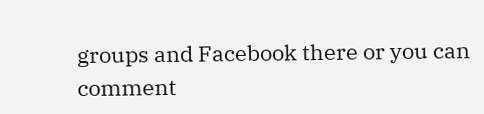groups and Facebook there or you can comment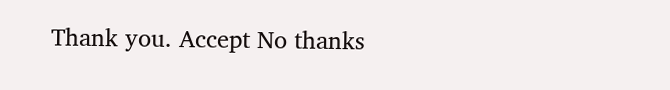Thank you. Accept No thanks